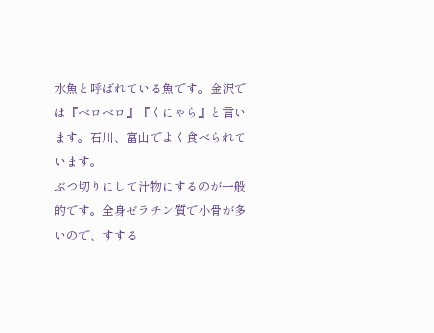水魚と呼ばれている魚です。金沢では『ベロベロ』『くにゃら』と言います。石川、富山でよく食べられています。
ぶつ切りにして汁物にするのが一般的です。全身ゼラチン質で小骨が多いので、すする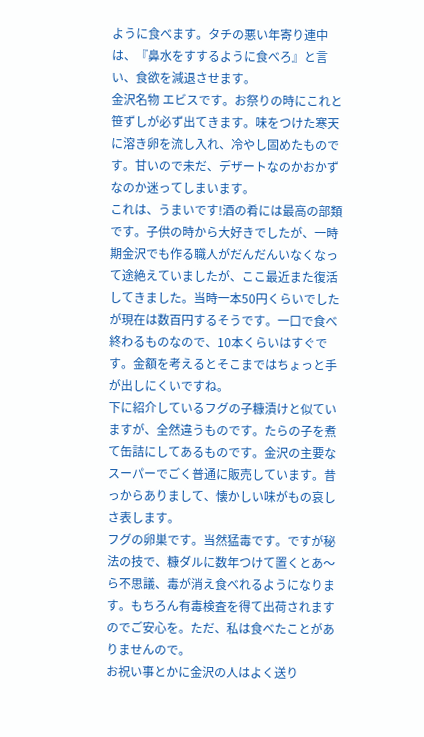ように食べます。タチの悪い年寄り連中は、『鼻水をすするように食べろ』と言い、食欲を減退させます。
金沢名物 エビスです。お祭りの時にこれと笹ずしが必ず出てきます。味をつけた寒天に溶き卵を流し入れ、冷やし固めたものです。甘いので未だ、デザートなのかおかずなのか迷ってしまいます。
これは、うまいです!酒の肴には最高の部類です。子供の時から大好きでしたが、一時期金沢でも作る職人がだんだんいなくなって途絶えていましたが、ここ最近また復活してきました。当時一本50円くらいでしたが現在は数百円するそうです。一口で食べ終わるものなので、10本くらいはすぐです。金額を考えるとそこまではちょっと手が出しにくいですね。
下に紹介しているフグの子糠漬けと似ていますが、全然違うものです。たらの子を煮て缶詰にしてあるものです。金沢の主要なスーパーでごく普通に販売しています。昔っからありまして、懐かしい味がもの哀しさ表します。
フグの卵巣です。当然猛毒です。ですが秘法の技で、糠ダルに数年つけて置くとあ〜ら不思議、毒が消え食べれるようになります。もちろん有毒検査を得て出荷されますのでご安心を。ただ、私は食べたことがありませんので。
お祝い事とかに金沢の人はよく送り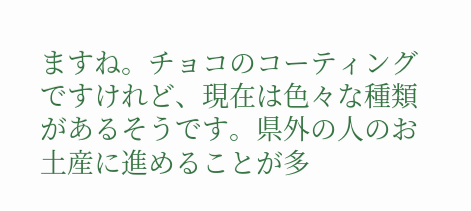ますね。チョコのコーティングですけれど、現在は色々な種類があるそうです。県外の人のお土産に進めることが多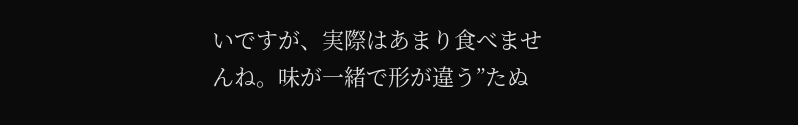いですが、実際はあまり食べませんね。味が一緒で形が違う”たぬ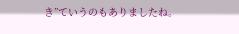き”ていうのもありましたね。